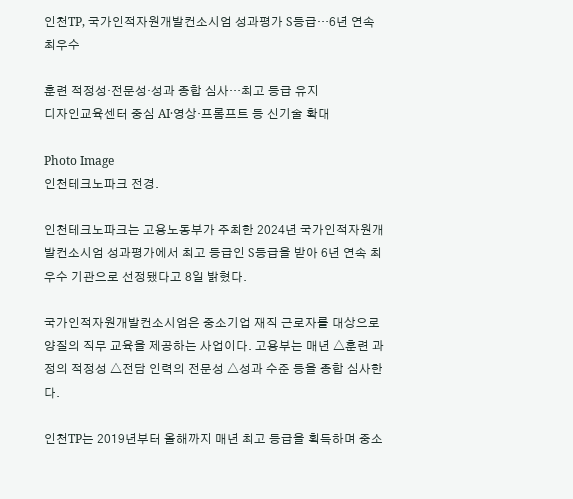인천TP, 국가인적자원개발컨소시엄 성과평가 S등급…6년 연속 최우수

훈련 적정성·전문성·성과 종합 심사…최고 등급 유지
디자인교육센터 중심 AI·영상·프롬프트 등 신기술 확대

Photo Image
인천테크노파크 전경.

인천테크노파크는 고용노동부가 주최한 2024년 국가인적자원개발컨소시엄 성과평가에서 최고 등급인 S등급을 받아 6년 연속 최우수 기관으로 선정됐다고 8일 밝혔다.

국가인적자원개발컨소시엄은 중소기업 재직 근로자를 대상으로 양질의 직무 교육을 제공하는 사업이다. 고용부는 매년 △훈련 과정의 적정성 △전담 인력의 전문성 △성과 수준 등을 종합 심사한다.

인천TP는 2019년부터 올해까지 매년 최고 등급을 획득하며 중소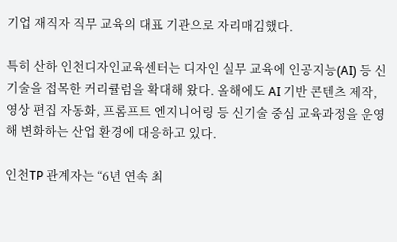기업 재직자 직무 교육의 대표 기관으로 자리매김했다.

특히 산하 인천디자인교육센터는 디자인 실무 교육에 인공지능(AI) 등 신기술을 접목한 커리큘럼을 확대해 왔다. 올해에도 AI 기반 콘텐츠 제작, 영상 편집 자동화, 프롬프트 엔지니어링 등 신기술 중심 교육과정을 운영해 변화하는 산업 환경에 대응하고 있다.

인천TP 관계자는 “6년 연속 최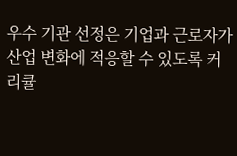우수 기관 선정은 기업과 근로자가 산업 변화에 적응할 수 있도록 커리큘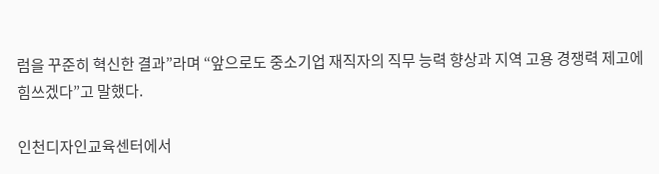럼을 꾸준히 혁신한 결과”라며 “앞으로도 중소기업 재직자의 직무 능력 향상과 지역 고용 경쟁력 제고에 힘쓰겠다”고 말했다.

인천디자인교육센터에서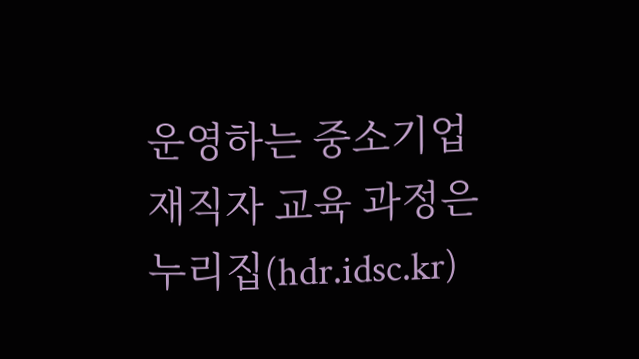운영하는 중소기업 재직자 교육 과정은 누리집(hdr.idsc.kr)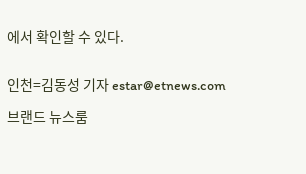에서 확인할 수 있다.


인천=김동성 기자 estar@etnews.com

브랜드 뉴스룸